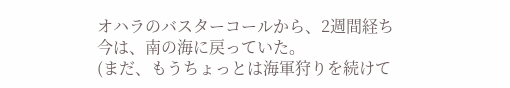オハラのバスターコールから、2週間経ち
今は、南の海に戻っていた。
(まだ、もうちょっとは海軍狩りを続けて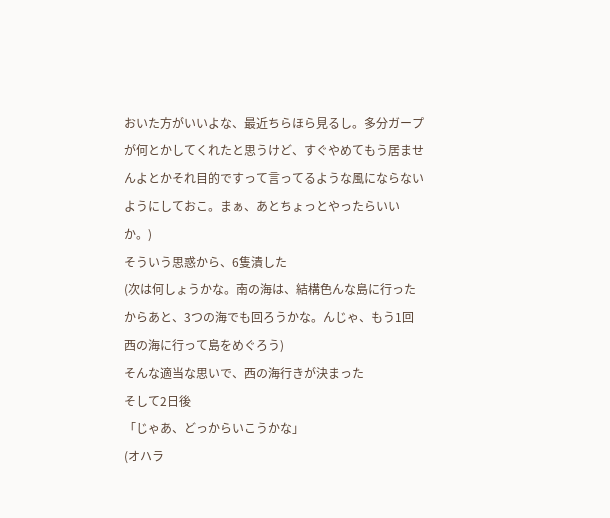おいた方がいいよな、最近ちらほら見るし。多分ガープが何とかしてくれたと思うけど、すぐやめてもう居ませんよとかそれ目的ですって言ってるような風にならないようにしておこ。まぁ、あとちょっとやったらいいか。)
そういう思惑から、6隻潰した
(次は何しょうかな。南の海は、結構色んな島に行ったからあと、3つの海でも回ろうかな。んじゃ、もう1回西の海に行って島をめぐろう)
そんな適当な思いで、西の海行きが決まった
そして2日後
「じゃあ、どっからいこうかな」
(オハラ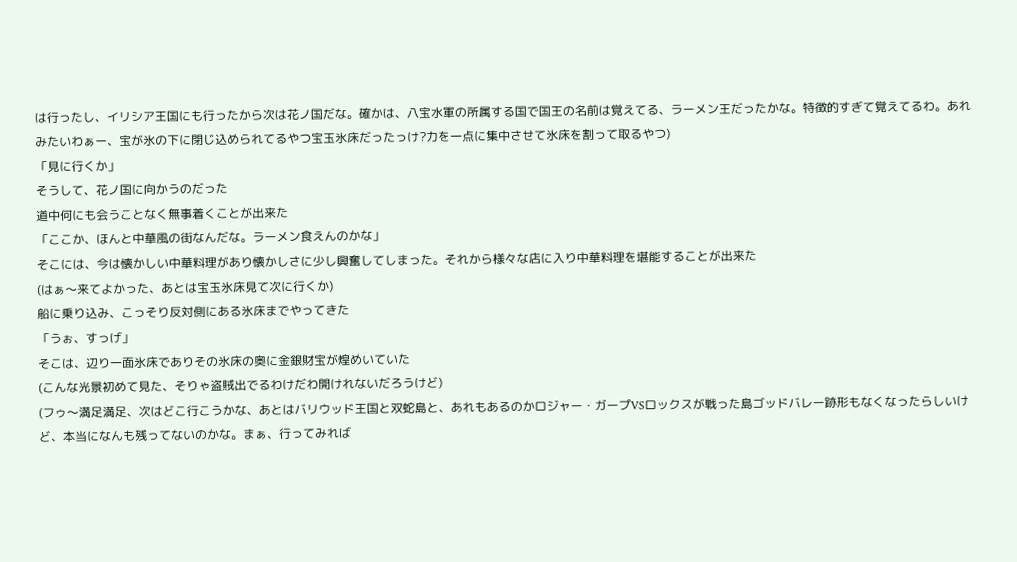は行ったし、イリシア王国にも行ったから次は花ノ国だな。確かは、八宝水軍の所属する国で国王の名前は覚えてる、ラーメン王だったかな。特徴的すぎて覚えてるわ。あれみたいわぁー、宝が氷の下に閉じ込められてるやつ宝玉氷床だったっけ?力を一点に集中させて氷床を割って取るやつ)
「見に行くか」
そうして、花ノ国に向かうのだった
道中何にも会うことなく無事着くことが出来た
「ここか、ほんと中華風の街なんだな。ラーメン食えんのかな」
そこには、今は懐かしい中華料理があり懐かしさに少し興奮してしまった。それから様々な店に入り中華料理を堪能することが出来た
(はぁ〜来てよかった、あとは宝玉氷床見て次に行くか)
船に乗り込み、こっそり反対側にある氷床までやってきた
「うぉ、すっげ」
そこは、辺り一面氷床でありその氷床の奥に金銀財宝が煌めいていた
(こんな光景初めて見た、そりゃ盗賊出でるわけだわ開けれないだろうけど)
(フゥ〜満足満足、次はどこ行こうかな、あとはバリウッド王国と双蛇島と、あれもあるのかロジャー・ガープVSロックスが戦った島ゴッドバレー跡形もなくなったらしいけど、本当になんも残ってないのかな。まぁ、行ってみれば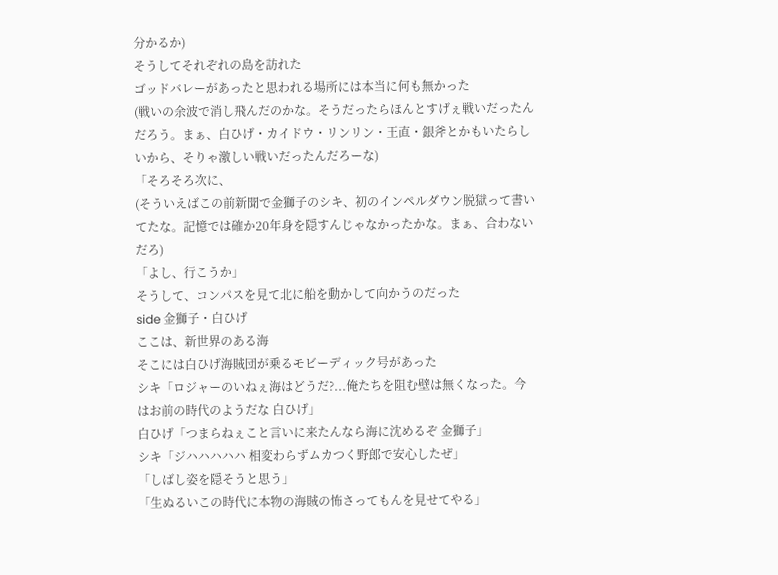分かるか)
そうしてそれぞれの島を訪れた
ゴッドバレーがあったと思われる場所には本当に何も無かった
(戦いの余波で消し飛んだのかな。そうだったらほんとすげぇ戦いだったんだろう。まぁ、白ひげ・カイドウ・リンリン・王直・銀斧とかもいたらしいから、そりゃ激しい戦いだったんだろーな)
「そろそろ次に、
(そういえばこの前新聞で金獅子のシキ、初のインペルダウン脱獄って書いてたな。記憶では確か20年身を隠すんじゃなかったかな。まぁ、合わないだろ)
「よし、行こうか」
そうして、コンパスを見て北に船を動かして向かうのだった
side 金獅子・白ひげ
ここは、新世界のある海
そこには白ひげ海賊団が乗るモビーディック号があった
シキ「ロジャーのいねぇ海はどうだ?...俺たちを阻む壁は無くなった。今はお前の時代のようだな 白ひげ」
白ひげ「つまらねぇこと言いに来たんなら海に沈めるぞ 金獅子」
シキ「ジハハハハハ 相変わらずムカつく野郎で安心したぜ」
「しばし姿を隠そうと思う」
「生ぬるいこの時代に本物の海賊の怖さってもんを見せてやる」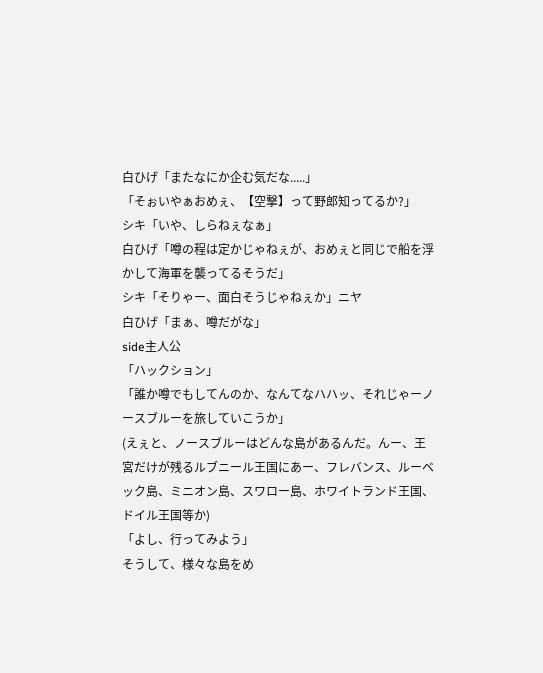白ひげ「またなにか企む気だな.....」
「そぉいやぁおめぇ、【空撃】って野郎知ってるか?」
シキ「いや、しらねぇなぁ」
白ひげ「噂の程は定かじゃねぇが、おめぇと同じで船を浮かして海軍を襲ってるそうだ」
シキ「そりゃー、面白そうじゃねぇか」ニヤ
白ひげ「まぁ、噂だがな」
side主人公
「ハックション」
「誰か噂でもしてんのか、なんてなハハッ、それじゃーノースブルーを旅していこうか」
(えぇと、ノースブルーはどんな島があるんだ。んー、王宮だけが残るルブニール王国にあー、フレバンス、ルーベック島、ミニオン島、スワロー島、ホワイトランド王国、ドイル王国等か)
「よし、行ってみよう」
そうして、様々な島をめ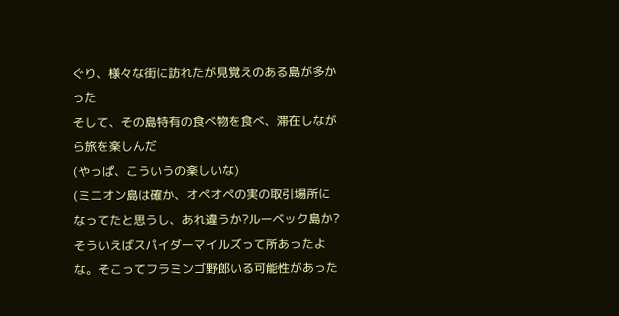ぐり、様々な街に訪れたが見覚えのある島が多かった
そして、その島特有の食べ物を食べ、滞在しながら旅を楽しんだ
(やっぱ、こういうの楽しいな)
(ミニオン島は確か、オペオペの実の取引場所になってたと思うし、あれ違うか?ルーベック島か?そういえばスパイダーマイルズって所あったよな。そこってフラミンゴ野郎いる可能性があった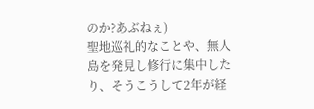のか?あぶねぇ)
聖地巡礼的なことや、無人島を発見し修行に集中したり、そうこうして2年が経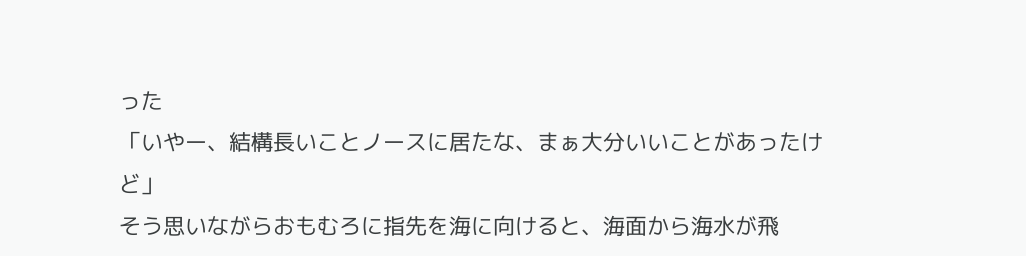った
「いやー、結構長いことノースに居たな、まぁ大分いいことがあったけど」
そう思いながらおもむろに指先を海に向けると、海面から海水が飛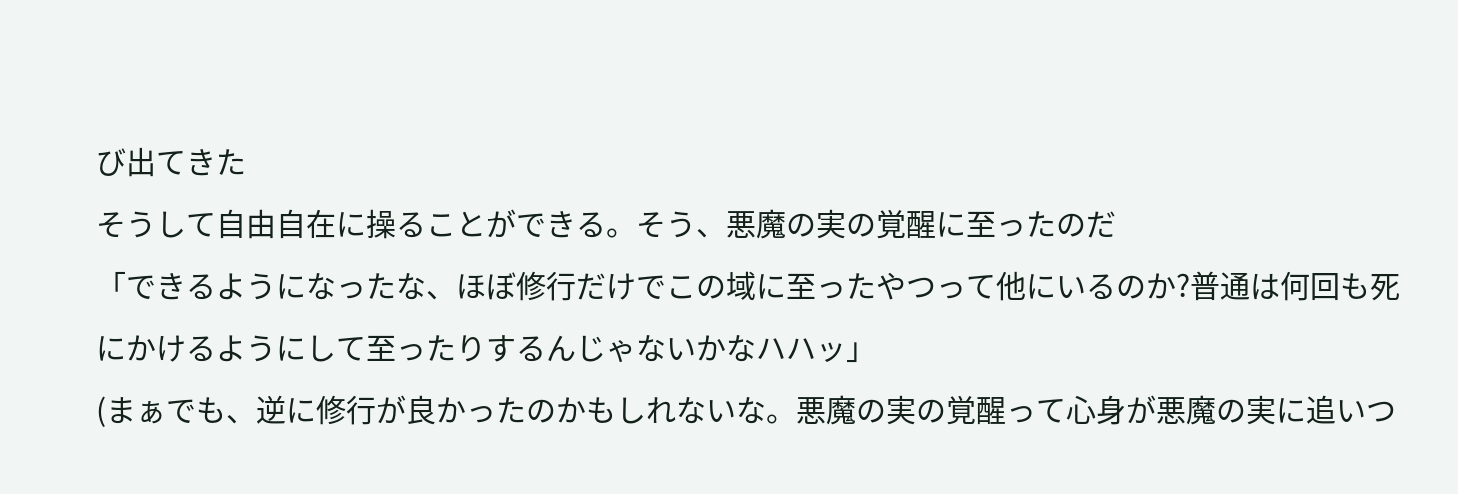び出てきた
そうして自由自在に操ることができる。そう、悪魔の実の覚醒に至ったのだ
「できるようになったな、ほぼ修行だけでこの域に至ったやつって他にいるのか?普通は何回も死にかけるようにして至ったりするんじゃないかなハハッ」
(まぁでも、逆に修行が良かったのかもしれないな。悪魔の実の覚醒って心身が悪魔の実に追いつ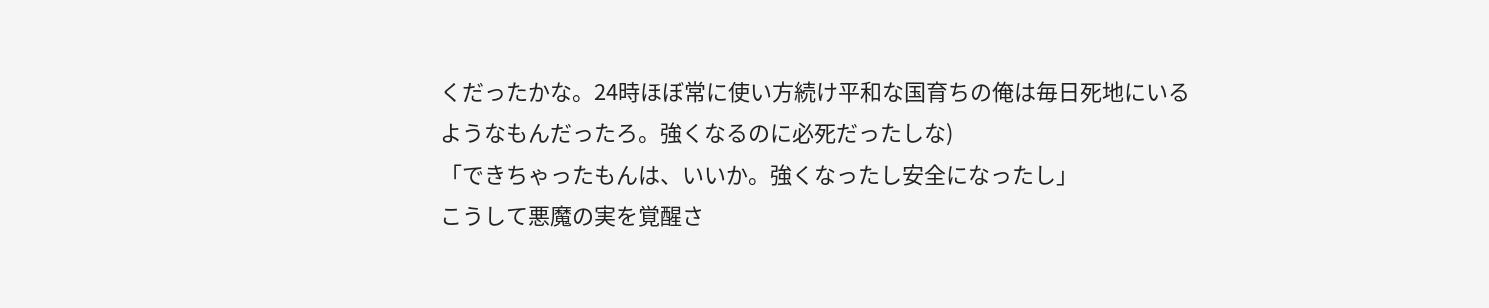くだったかな。24時ほぼ常に使い方続け平和な国育ちの俺は毎日死地にいるようなもんだったろ。強くなるのに必死だったしな)
「できちゃったもんは、いいか。強くなったし安全になったし」
こうして悪魔の実を覚醒さ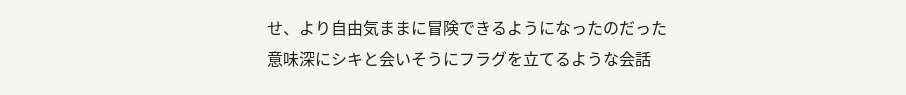せ、より自由気ままに冒険できるようになったのだった
意味深にシキと会いそうにフラグを立てるような会話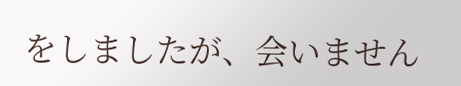をしましたが、会いません